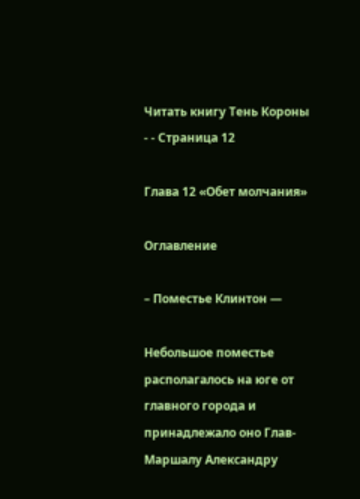Читать книгу Тень Короны - - Страница 12

Глава 12 «Обет молчания»

Оглавление

– Поместье Клинтон —

Небольшое поместье располагалось на юге от главного города и принадлежало оно Глав-Маршалу Александру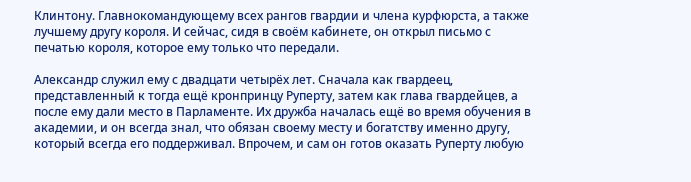Клинтону. Главнокомандующему всех рангов гвардии и члена курфюрста, а также лучшему другу короля. И сейчас, сидя в своём кабинете, он открыл письмо с печатью короля, которое ему только что передали.

Александр служил ему с двадцати четырёх лет. Сначала как гвардеец, представленный к тогда ещё кронпринцу Руперту, затем как глава гвардейцев, а после ему дали место в Парламенте. Их дружба началась ещё во время обучения в академии, и он всегда знал, что обязан своему месту и богатству именно другу, который всегда его поддерживал. Впрочем, и сам он готов оказать Руперту любую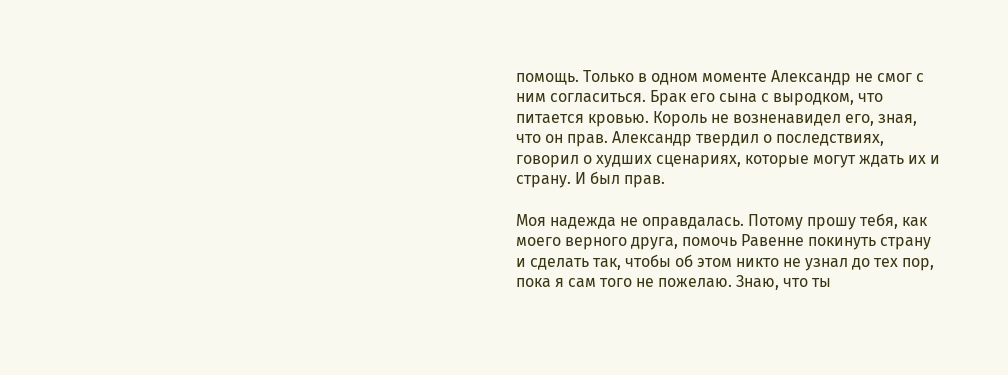помощь. Только в одном моменте Александр не смог с ним согласиться. Брак его сына с выродком, что питается кровью. Король не возненавидел его, зная, что он прав. Александр твердил о последствиях, говорил о худших сценариях, которые могут ждать их и страну. И был прав.

Моя надежда не оправдалась. Потому прошу тебя, как моего верного друга, помочь Равенне покинуть страну и сделать так, чтобы об этом никто не узнал до тех пор, пока я сам того не пожелаю. Знаю, что ты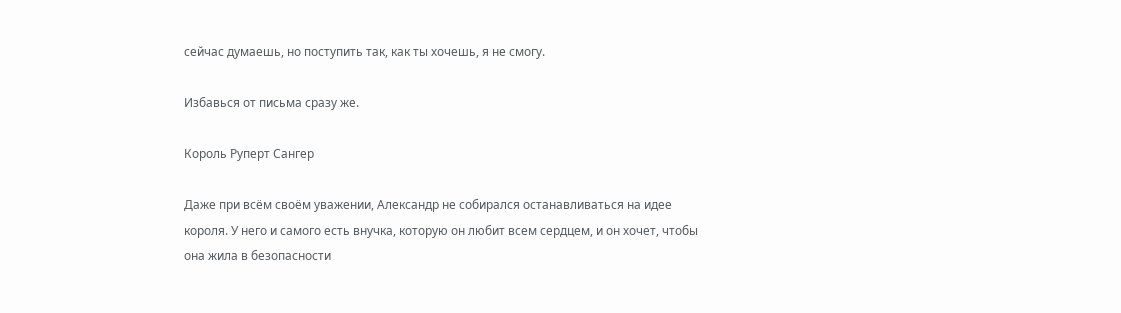сейчас думаешь, но поступить так, как ты хочешь, я не смогу.

Избавься от письма сразу же.

Король Руперт Сангер

Даже при всём своём уважении, Александр не собирался останавливаться на идее короля. У него и самого есть внучка, которую он любит всем сердцем, и он хочет, чтобы она жила в безопасности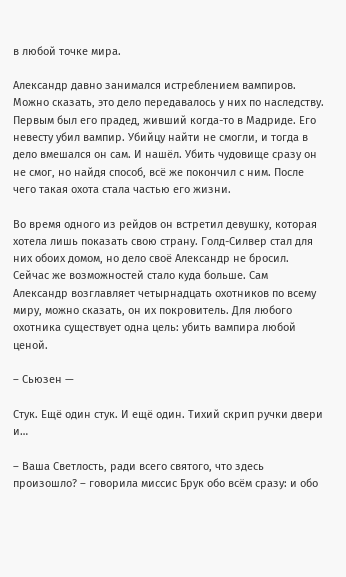в любой точке мира.

Александр давно занимался истреблением вампиров. Можно сказать, это дело передавалось у них по наследству. Первым был его прадед, живший когда-то в Мадриде. Его невесту убил вампир. Убийцу найти не смогли, и тогда в дело вмешался он сам. И нашёл. Убить чудовище сразу он не смог, но найдя способ, всё же покончил с ним. После чего такая охота стала частью его жизни.

Во время одного из рейдов он встретил девушку, которая хотела лишь показать свою страну. Голд-Силвер стал для них обоих домом, но дело своё Александр не бросил. Сейчас же возможностей стало куда больше. Сам Александр возглавляет четырнадцать охотников по всему миру, можно сказать, он их покровитель. Для любого охотника существует одна цель: убить вампира любой ценой.

– Сьюзен —

Стук. Ещё один стук. И ещё один. Тихий скрип ручки двери и…

– Ваша Светлость, ради всего святого, что здесь произошло? – говорила миссис Брук обо всём сразу: и обо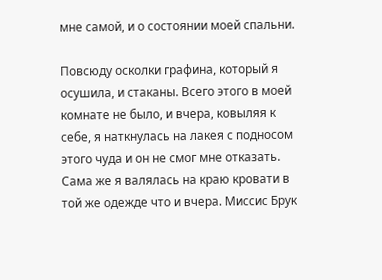мне самой, и о состоянии моей спальни.

Повсюду осколки графина, который я осушила, и стаканы. Всего этого в моей комнате не было, и вчера, ковыляя к себе, я наткнулась на лакея с подносом этого чуда и он не смог мне отказать. Сама же я валялась на краю кровати в той же одежде что и вчера. Миссис Брук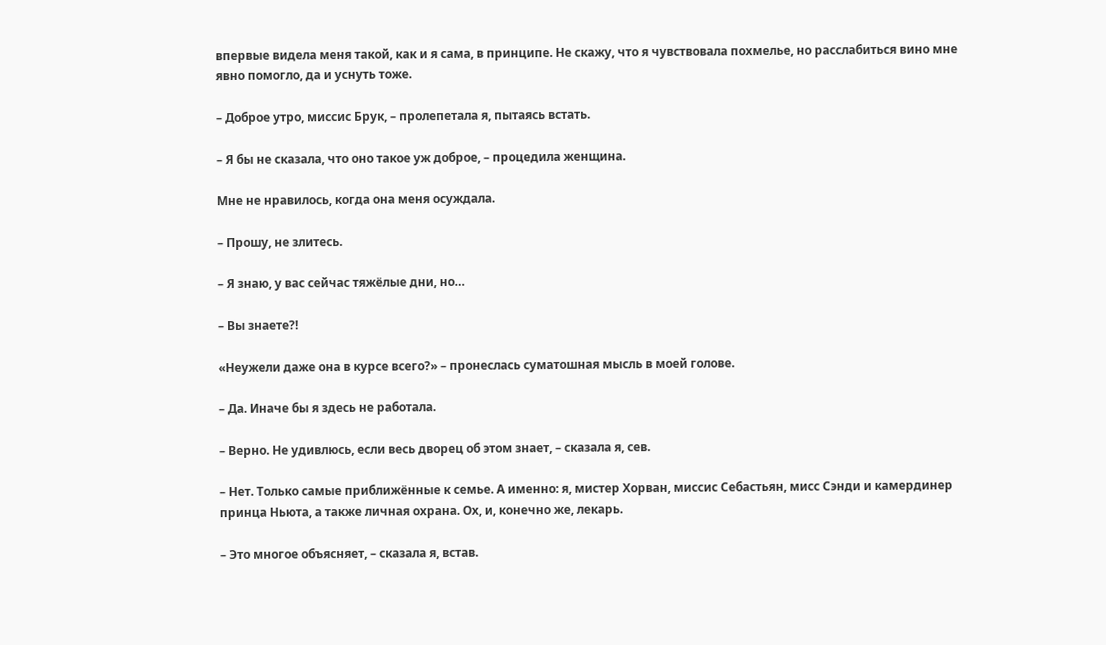впервые видела меня такой, как и я сама, в принципе. Не скажу, что я чувствовала похмелье, но расслабиться вино мне явно помогло, да и уснуть тоже.

– Доброе утро, миссис Брук, – пролепетала я, пытаясь встать.

– Я бы не сказала, что оно такое уж доброе, – процедила женщина.

Мне не нравилось, когда она меня осуждала.

– Прошу, не злитесь.

– Я знаю, у вас сейчас тяжёлые дни, но…

– Вы знаете?!

«Неужели даже она в курсе всего?» – пронеслась суматошная мысль в моей голове.

– Да. Иначе бы я здесь не работала.

– Верно. Не удивлюсь, если весь дворец об этом знает, – сказала я, сев.

– Нет. Только самые приближённые к семье. А именно: я, мистер Хорван, миссис Себастьян, мисс Сэнди и камердинер принца Ньюта, а также личная охрана. Ох, и, конечно же, лекарь.

– Это многое объясняет, – сказала я, встав.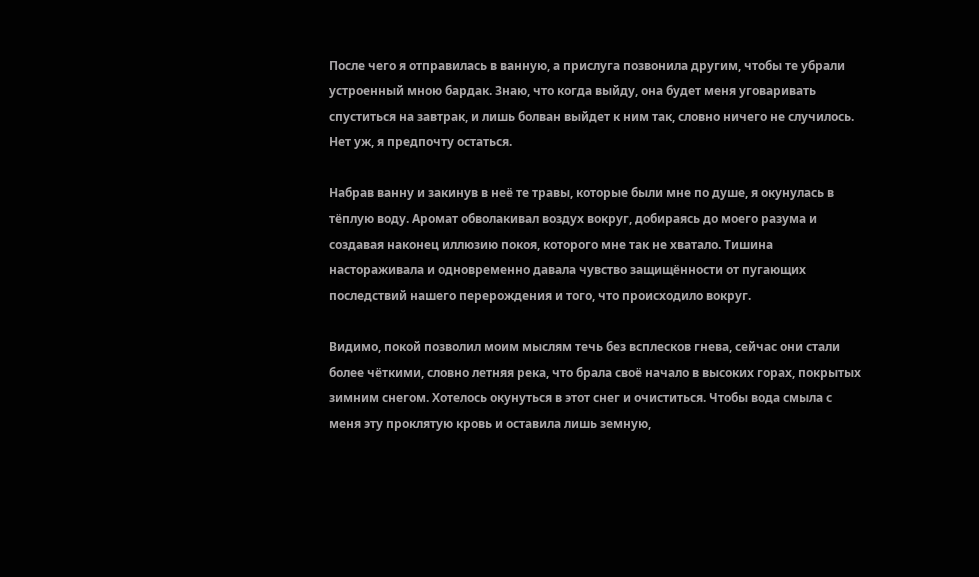После чего я отправилась в ванную, а прислуга позвонила другим, чтобы те убрали устроенный мною бардак. Знаю, что когда выйду, она будет меня уговаривать спуститься на завтрак, и лишь болван выйдет к ним так, словно ничего не случилось. Нет уж, я предпочту остаться.

Набрав ванну и закинув в неё те травы, которые были мне по душе, я окунулась в тёплую воду. Аромат обволакивал воздух вокруг, добираясь до моего разума и создавая наконец иллюзию покоя, которого мне так не хватало. Тишина настораживала и одновременно давала чувство защищённости от пугающих последствий нашего перерождения и того, что происходило вокруг.

Видимо, покой позволил моим мыслям течь без всплесков гнева, сейчас они стали более чёткими, словно летняя река, что брала своё начало в высоких горах, покрытых зимним снегом. Хотелось окунуться в этот снег и очиститься. Чтобы вода смыла с меня эту проклятую кровь и оставила лишь земную,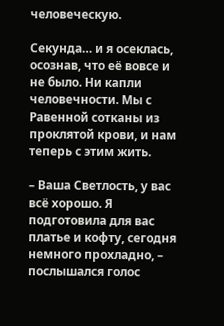человеческую.

Секунда… и я осеклась, осознав, что её вовсе и не было. Ни капли человечности. Мы с Равенной сотканы из проклятой крови, и нам теперь с этим жить.

– Ваша Светлость, у вас всё хорошо. Я подготовила для вас платье и кофту, сегодня немного прохладно, – послышался голос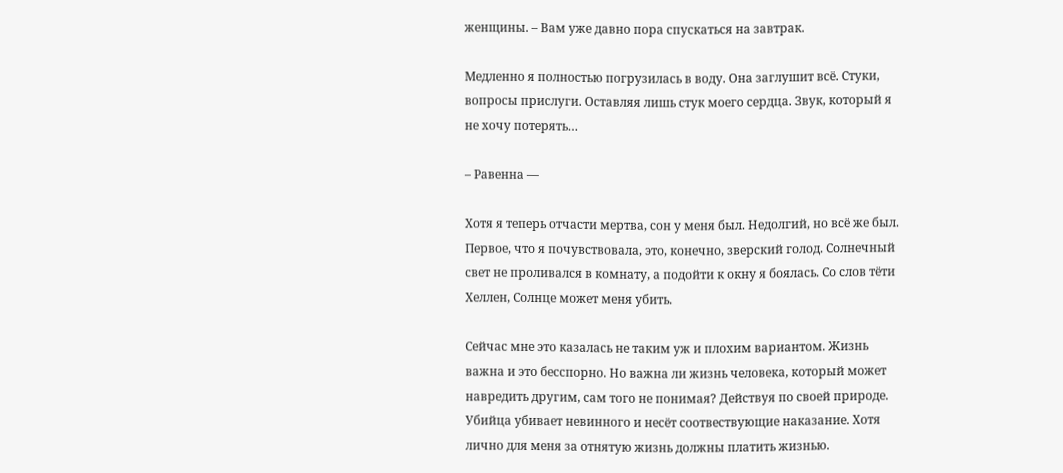женщины. – Вам уже давно пора спускаться на завтрак.

Медленно я полностью погрузилась в воду. Она заглушит всё. Стуки, вопросы прислуги. Оставляя лишь стук моего сердца. Звук, который я не хочу потерять…

– Равенна —

Хотя я теперь отчасти мертва, сон у меня был. Недолгий, но всё же был. Первое, что я почувствовала, это, конечно, зверский голод. Солнечный свет не проливался в комнату, а подойти к окну я боялась. Со слов тёти Хеллен, Солнце может меня убить.

Сейчас мне это казалась не таким уж и плохим вариантом. Жизнь важна и это бесспорно. Но важна ли жизнь человека, который может навредить другим, сам того не понимая? Действуя по своей природе. Убийца убивает невинного и несёт соотвествующие наказание. Хотя лично для меня за отнятую жизнь должны платить жизнью.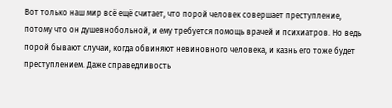Вот только наш мир всё ещё считает, что порой человек совершает преступление, потому что он душевнобольной, и ему требуется помощь врачей и психиатров. Но ведь порой бывают случаи, когда обвиняют невиновного человека, и казнь его тоже будет преступлением. Даже справедливость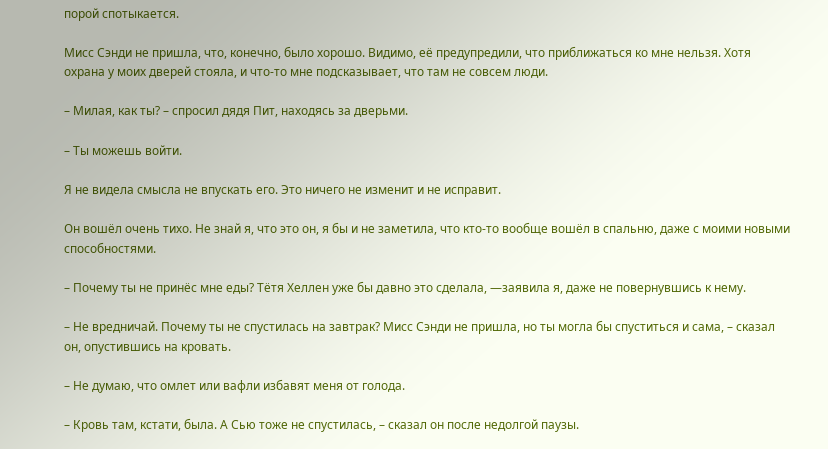порой спотыкается.

Мисс Сэнди не пришла, что, конечно, было хорошо. Видимо, её предупредили, что приближаться ко мне нельзя. Хотя охрана у моих дверей стояла, и что-то мне подсказывает, что там не совсем люди.

– Милая, как ты? – спросил дядя Пит, находясь за дверьми.

– Ты можешь войти.

Я не видела смысла не впускать его. Это ничего не изменит и не исправит.

Он вошёл очень тихо. Не знай я, что это он, я бы и не заметила, что кто-то вообще вошёл в спальню, даже с моими новыми способностями.

– Почему ты не принёс мне еды? Тётя Хеллен уже бы давно это сделала, —заявила я, даже не повернувшись к нему.

– Не вредничай. Почему ты не спустилась на завтрак? Мисс Сэнди не пришла, но ты могла бы спуститься и сама, – сказал он, опустившись на кровать.

– Не думаю, что омлет или вафли избавят меня от голода.

– Кровь там, кстати, была. А Сью тоже не спустилась, – сказал он после недолгой паузы.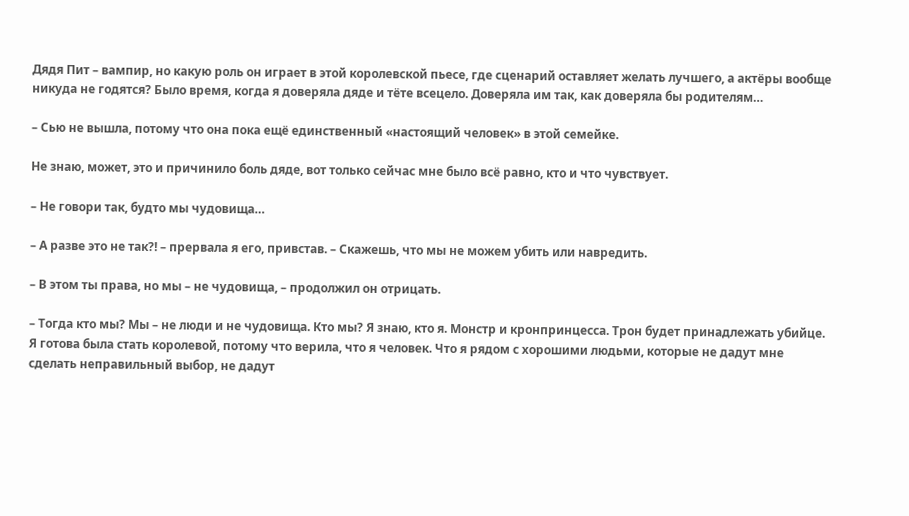Дядя Пит – вампир, но какую роль он играет в этой королевской пьесе, где сценарий оставляет желать лучшего, а актёры вообще никуда не годятся? Было время, когда я доверяла дяде и тёте всецело. Доверяла им так, как доверяла бы родителям…

– Сью не вышла, потому что она пока ещё единственный «настоящий человек» в этой семейке.

Не знаю, может, это и причинило боль дяде, вот только сейчас мне было всё равно, кто и что чувствует.

– Не говори так, будто мы чудовища…

– А разве это не так?! – прервала я его, привстав. – Скажешь, что мы не можем убить или навредить.

– В этом ты права, но мы – не чудовища, – продолжил он отрицать.

– Тогда кто мы? Мы – не люди и не чудовища. Кто мы? Я знаю, кто я. Монстр и кронпринцесса. Трон будет принадлежать убийце. Я готова была стать королевой, потому что верила, что я человек. Что я рядом с хорошими людьми, которые не дадут мне сделать неправильный выбор, не дадут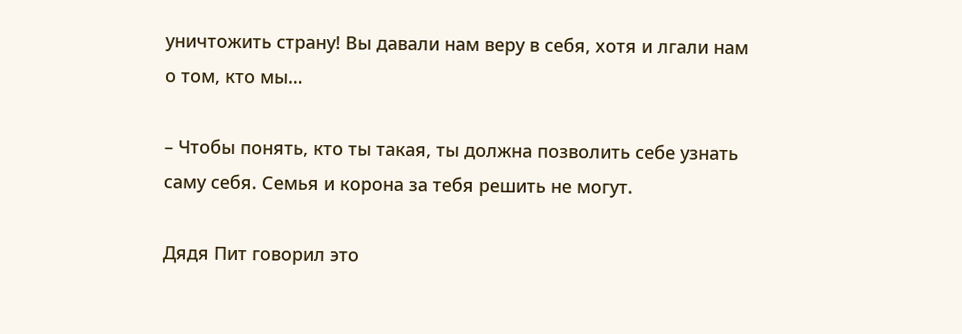уничтожить страну! Вы давали нам веру в себя, хотя и лгали нам о том, кто мы…

– Чтобы понять, кто ты такая, ты должна позволить себе узнать саму себя. Семья и корона за тебя решить не могут.

Дядя Пит говорил это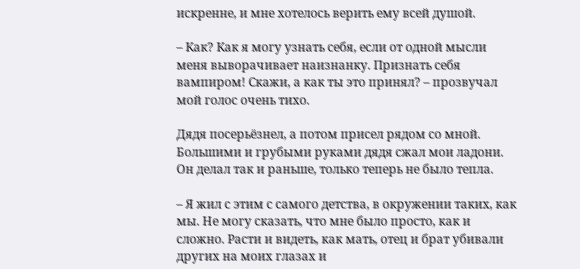искренне, и мне хотелось верить ему всей душой.

– Как? Как я могу узнать себя, если от одной мысли меня выворачивает наизнанку. Признать себя вампиром! Скажи, а как ты это принял? – прозвучал мой голос очень тихо.

Дядя посерьёзнел, а потом присел рядом со мной. Большими и грубыми руками дядя сжал мои ладони. Он делал так и раньше, только теперь не было тепла.

– Я жил с этим с самого детства, в окружении таких, как мы. Не могу сказать, что мне было просто, как и сложно. Расти и видеть, как мать, отец и брат убивали других на моих глазах и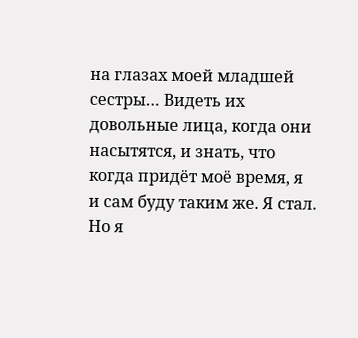на глазах моей младшей сестры… Видеть их довольные лица, когда они насытятся, и знать, что когда придёт моё время, я и сам буду таким же. Я стал. Но я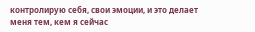контролирую себя, свои эмоции, и это делает меня тем, кем я сейчас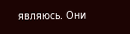являюсь. Они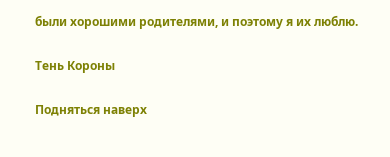были хорошими родителями, и поэтому я их люблю.

Тень Короны

Подняться наверх